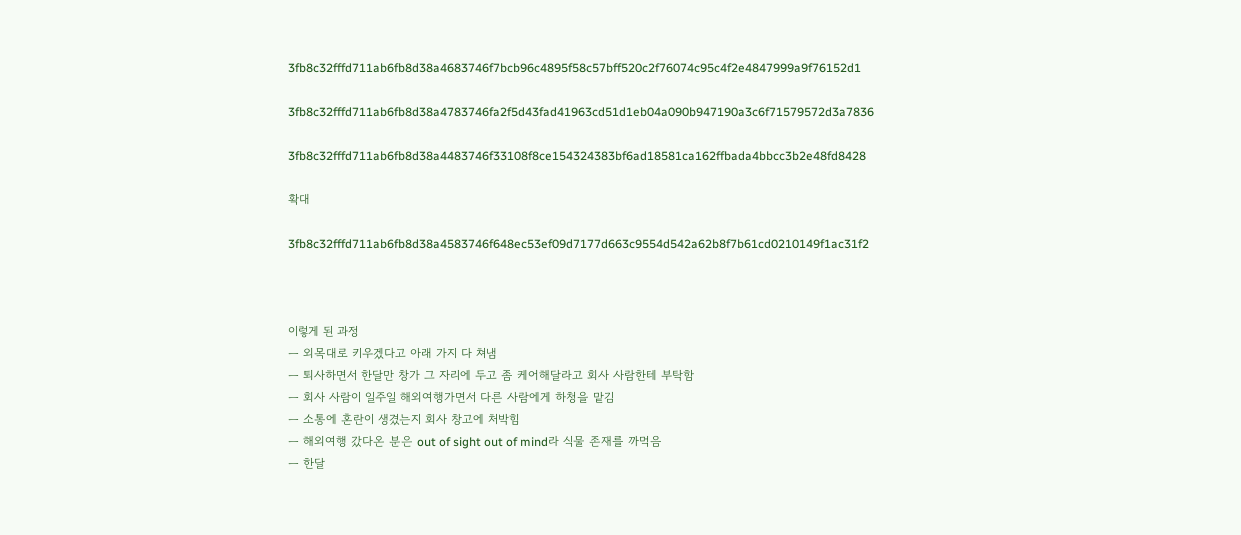3fb8c32fffd711ab6fb8d38a4683746f7bcb96c4895f58c57bff520c2f76074c95c4f2e4847999a9f76152d1

3fb8c32fffd711ab6fb8d38a4783746fa2f5d43fad41963cd51d1eb04a090b947190a3c6f71579572d3a7836

3fb8c32fffd711ab6fb8d38a4483746f33108f8ce154324383bf6ad18581ca162ffbada4bbcc3b2e48fd8428

확대

3fb8c32fffd711ab6fb8d38a4583746f648ec53ef09d7177d663c9554d542a62b8f7b61cd0210149f1ac31f2



이렇게 된 과정
ㅡ 외목대로 키우겠다고 아래 가지 다 쳐냄
ㅡ 퇴사하면서 한달만 창가 그 자리에 두고 좀 케어해달라고 회사 사람한테 부탁함
ㅡ 회사 사람이 일주일 해외여행가면서 다른 사람에게 하청을 맡김
ㅡ 소통에 혼란이 생겼는지 회사 창고에 처박힘
ㅡ 해외여행 갔다온 분은 out of sight out of mind라 식물 존재를 까먹음
ㅡ 한달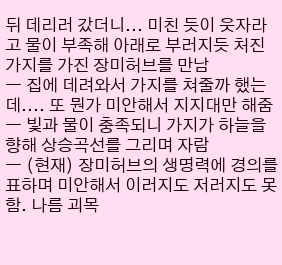뒤 데리러 갔더니... 미친 듯이 웃자라고 물이 부족해 아래로 부러지듯 처진 가지를 가진 장미허브를 만남
ㅡ 집에 데려와서 가지를 쳐줄까 했는데.... 또 뭔가 미안해서 지지대만 해줌
ㅡ 빛과 물이 충족되니 가지가 하늘을 향해 상승곡선를 그리며 자람
ㅡ (현재) 장미허브의 생명력에 경의를 표하며 미안해서 이러지도 저러지도 못함. 나름 괴목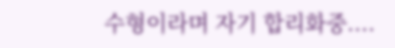수형이라며 자기 합리화중....